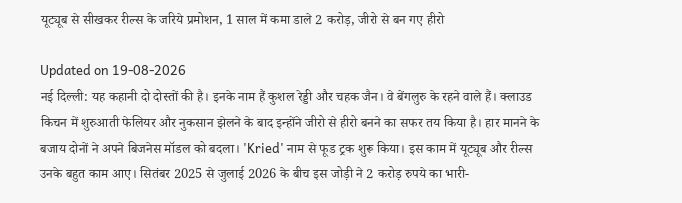यूट्यूब से सीखकर रील्स के जरिये प्रमोशन, 1 साल में कमा डाले 2 करोड़, जीरो से बन गए हीरो

Updated on 19-08-2026
नई दिल्‍ली: यह कहानी दो दोस्‍तों की है। इनके नाम हैं कुशल रेड्डी और चहक जैन। वे बेंगलुरु के रहने वाले हैं। क्लाउड किचन में शुरुआती फेलियर और नुकसान झेलने के बाद इन्‍होंने जीरो से हीरो बनने का सफर तय किया है। हार मानने के बजाय दोनों ने अपने बिजनेस मॉडल को बदला। 'Kried' नाम से फूड ट्रक शुरू किया। इस काम में यूट्यूब और रील्‍स उनके बहुत काम आए। सितंबर 2025 से जुलाई 2026 के बीच इस जोड़ी ने 2 करोड़ रुपये का भारी-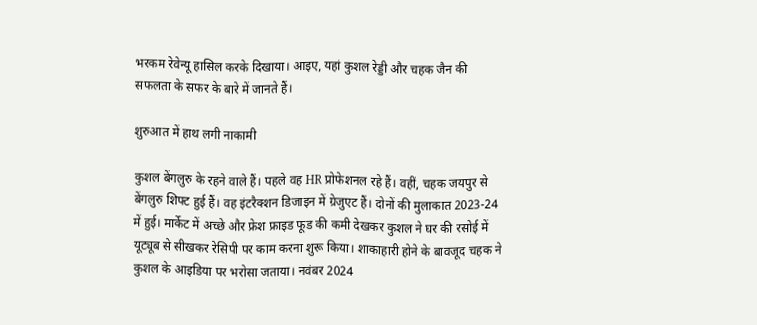भरकम रेवेन्‍यू हासिल करके दिखाया। आइए, यहां कुशल रेड्डी और चहक जैन की सफलता के सफर के बारे में जानते हैं।

शुरुआत में हाथ लगी नाकामी

कुशल बेंगलुरु के रहने वाले हैं। पहले वह HR प्रोफेशनल रहे हैं। वहीं, चहक जयपुर से बेंगलुरु शिफ्ट हुई हैं। वह इंटरैक्‍शन डिजाइन में ग्रेजुएट हैं। दोनों की मुलाकात 2023-24 में हुई। मार्केट में अच्छे और फ्रेश फ्राइड फूड की कमी देखकर कुशल ने घर की रसोई में यूट्यूब से सीखकर रेसिपी पर काम करना शुरू किया। शाकाहारी होने के बावजूद चहक ने कुशल के आइडिया पर भरोसा जताया। नवंबर 2024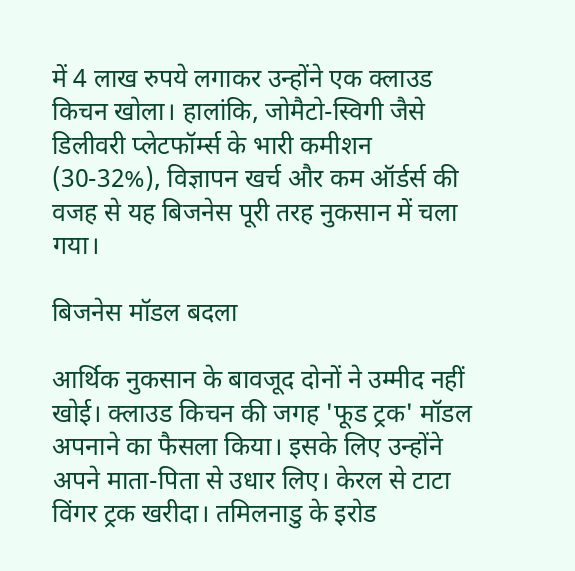में 4 लाख रुपये लगाकर उन्‍होंने एक क्लाउड किचन खोला। हालांकि, जोमैटो-स्विगी जैसे डिलीवरी प्लेटफॉर्म्स के भारी कमीशन (30-32%), विज्ञापन खर्च और कम ऑर्डर्स की वजह से यह बिजनेस पूरी तरह नुकसान में चला गया।

बिजनेस मॉडल बदला

आर्थिक नुकसान के बावजूद दोनों ने उम्मीद नहीं खोई। क्लाउड किचन की जगह 'फूड ट्रक' मॉडल अपनाने का फैसला किया। इसके लिए उन्होंने अपने माता-पिता से उधार लिए। केरल से टाटा विंगर ट्रक खरीदा। तमिलनाडु के इरोड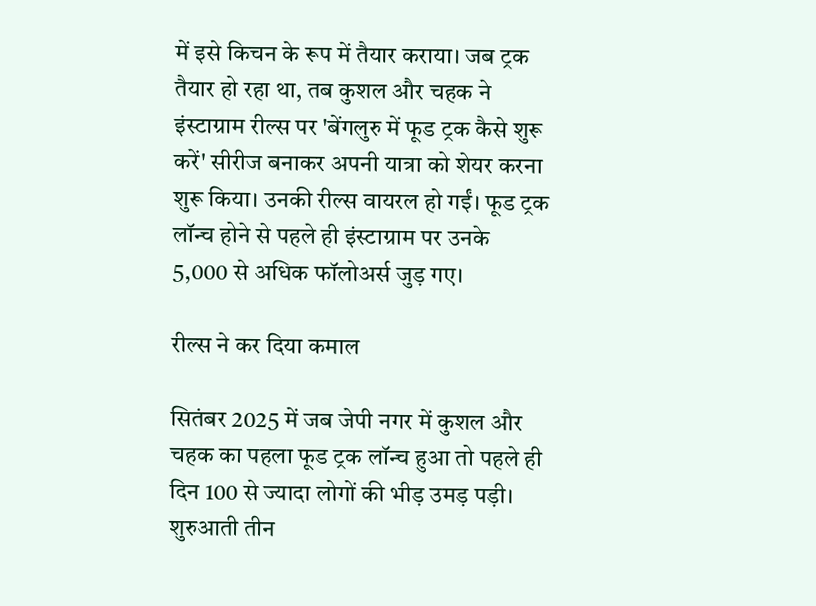में इसे किचन के रूप में तैयार कराया। जब ट्रक तैयार हो रहा था, तब कुशल और चहक ने इंस्टाग्राम रील्स पर 'बेंगलुरु में फूड ट्रक कैसे शुरू करें' सीरीज बनाकर अपनी यात्रा को शेयर करना शुरू किया। उनकी रील्स वायरल हो गईं। फूड ट्रक लॉन्च होने से पहले ही इंस्टाग्राम पर उनके 5,000 से अधिक फॉलोअर्स जुड़ गए।

रील्‍स ने कर दिया कमाल

सितंबर 2025 में जब जेपी नगर में कुशल और चहक का पहला फूड ट्रक लॉन्च हुआ तो पहले ही दिन 100 से ज्यादा लोगों की भीड़ उमड़ पड़ी। शुरुआती तीन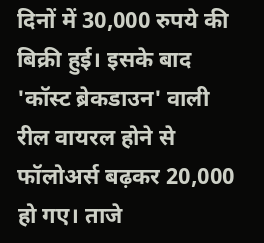दिनों में 30,000 रुपये की बिक्री हुई। इसके बाद 'कॉस्ट ब्रेकडाउन' वाली रील वायरल होने से फॉलोअर्स बढ़कर 20,000 हो गए। ताजे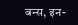बन्स, इन-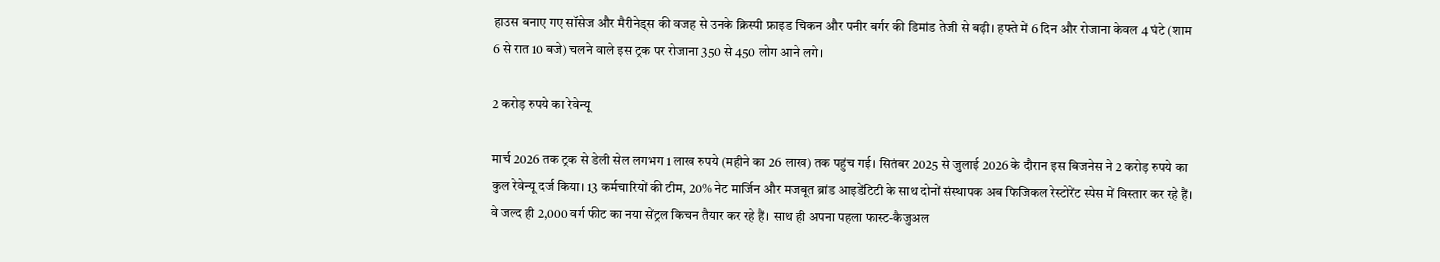हाउस बनाए गए सॉसेज और मैरीनेड्स की वजह से उनके क्रिस्पी फ्राइड चिकन और पनीर बर्गर की डिमांड तेजी से बढ़ी। हफ्ते में 6 दिन और रोजाना केवल 4 घंटे (शाम 6 से रात 10 बजे) चलने वाले इस ट्रक पर रोजाना 350 से 450 लोग आने लगे।

2 करोड़ रुपये का रेवेन्‍यू

मार्च 2026 तक ट्रक से डेली सेल लगभग 1 लाख रुपये (महीने का 26 लाख) तक पहुंच गई। सितंबर 2025 से जुलाई 2026 के दौरान इस बिजनेस ने 2 करोड़ रुपये का कुल रेवेन्यू दर्ज किया। 13 कर्मचारियों की टीम, 20% नेट मार्जिन और मजबूत ब्रांड आइडेंटिटी के साथ दोनों संस्थापक अब फिजिकल रेस्टोरेंट स्पेस में विस्तार कर रहे हैं। वे जल्द ही 2,000 वर्ग फीट का नया सेंट्रल किचन तैयार कर रहे हैं। साथ ही अपना पहला फास्ट-कैजुअल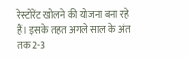रेस्टोरेंट खोलने की योजना बना रहे हैं। इसके तहत अगले साल के अंत तक 2-3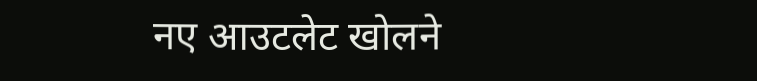नए आउटलेट खोलने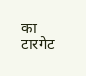का टारगेट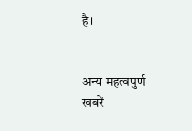है।


अन्य महत्वपुर्ण खबरें